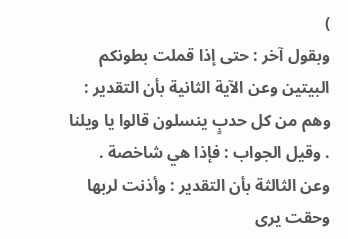)
وبقول آخر : حتى إذا قملت بطونكم البيتين وعن الآية الثانية بأن التقدير : وهم من كل حدبٍ ينسلون قالوا يا ويلنا . وقيل الجواب : فإذا هي شاخصة .
وعن الثالثة بأن التقدير : وأذنت لربها وحقت يرى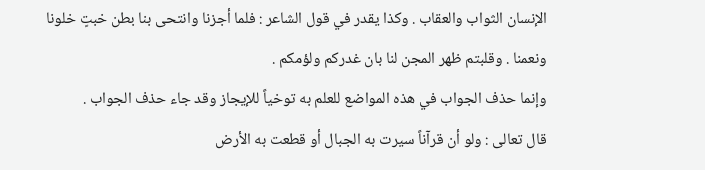الإنسان الثواب والعقاب . وكذا يقدر في قول الشاعر : فلما أجزنا وانتحى بنا بطن خبتٍ خلونا ونعمنا . وقلبتم ظهر المجن لنا بان غدركم ولؤمكم .
وإنما حذف الجواب في هذه المواضع للعلم به توخياً للإيجاز وقد جاء حذف الجواب .
قال تعالى : ولو أن قرآناً سيرت به الجبال أو قطعت به الأرض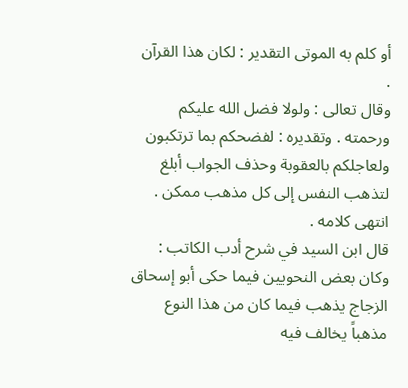أو كلم به الموتى التقدير : لكان هذا القرآن .
وقال تعالى : ولولا فضل الله عليكم ورحمته . وتقديره : لفضحكم بما ترتكبون ولعاجلكم بالعقوبة وحذف الجواب أبلغ لتذهب النفس إلى كل مذهب ممكن . انتهى كلامه .
قال ابن السيد في شرح أدب الكاتب : وكان بعض النحويين فيما حكى أبو إسحاق الزجاج يذهب فيما كان من هذا النوع مذهباً يخالف فيه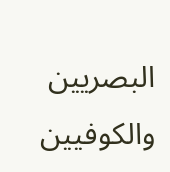البصريين والكوفيين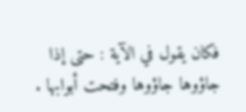فكان يقول في الآية : حتى إذا جاؤوها جاؤوها وفتحت أبوابها .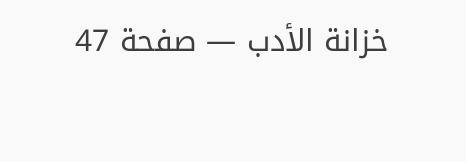خزانة الأدب — صفحة 47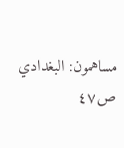مساهمون: البغدادي
ص٤٧